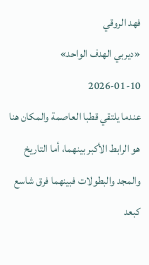فهد الروقي
«ديربي الهدف الواحد»
2026-01-10
عندما يلتقي قطبا العاصمة والمكان هنا هو الرابط الأكبر بينهما، أما التاريخ والمجد والبطولات فبينهما فرق شاسع كبعد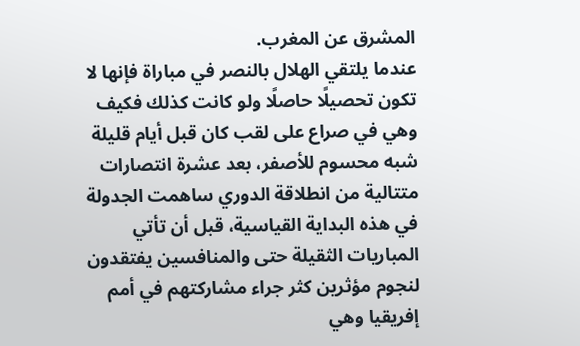المشرق عن المغرب.
عندما يلتقي الهلال بالنصر في مباراة فإنها لا تكون تحصيلًا حاصلًا ولو كانت كذلك فكيف وهي في صراع على لقب كان قبل أيام قليلة شبه محسوم للأصفر، بعد عشرة انتصارات متتالية من انطلاقة الدوري ساهمت الجدولة في هذه البداية القياسية، قبل أن تأتي المباريات الثقيلة حتى والمنافسين يفتقدون لنجوم مؤثرين كثر جراء مشاركتهم في أمم إفريقيا وهي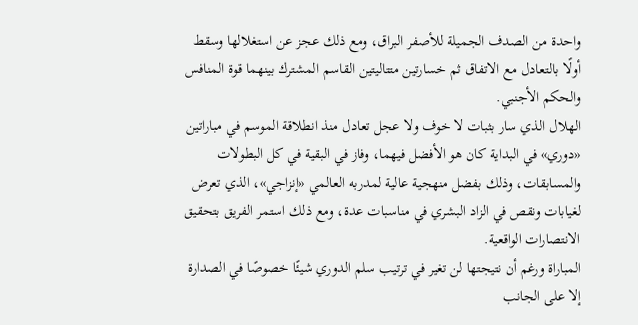واحدة من الصدف الجميلة للأصفر البراق، ومع ذلك عجز عن استغلالها وسقط أولًا بالتعادل مع الاتفاق ثم خسارتين متتاليتين القاسم المشترك بينهما قوة المنافس والحكم الأجنبي.
الهلال الذي سار بثبات لا خوف ولا عجل تعادل منذ انطلاقة الموسم في مباراتين «دوري» في البداية كان هو الأفضل فيهما، وفاز في البقية في كل البطولات والمسابقات، وذلك بفضل منهجية عالية لمدربه العالمي «إنزاجي»، الذي تعرض لغيابات ونقص في الزاد البشري في مناسبات عدة، ومع ذلك استمر الفريق بتحقيق الانتصارات الواقعية.
المباراة ورغم أن نتيجتها لن تغير في ترتيب سلم الدوري شيئًا خصوصًا في الصدارة إلا على الجانب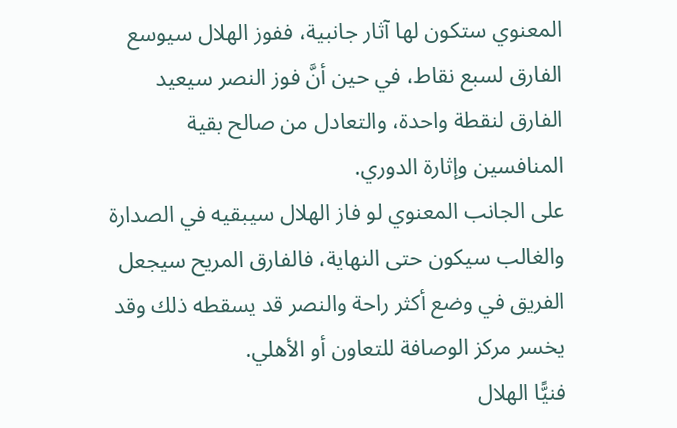المعنوي ستكون لها آثار جانبية، ففوز الهلال سيوسع الفارق لسبع نقاط، في حين أنَّ فوز النصر سيعيد الفارق لنقطة واحدة، والتعادل من صالح بقية المنافسين وإثارة الدوري.
على الجانب المعنوي لو فاز الهلال سيبقيه في الصدارة والغالب سيكون حتى النهاية، فالفارق المريح سيجعل الفريق في وضع أكثر راحة والنصر قد يسقطه ذلك وقد يخسر مركز الوصافة للتعاون أو الأهلي.
فنيًّا الهلال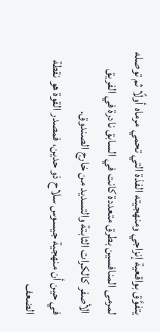يتفوَّق بواقعية إنزاجي ومنهجيته الفذة التي تحمي مرماه أولًا ثم توصله لمرمى المنافسين بطرق متعددة كانت في السابق نادرة في الفريق الأصفر كالكرات الثابتة والتسديد من خارج الصندوق.
في حين أن منهجية جيسوس سلاح ذو حدين، فمصدر القوة هو نقطة الضعف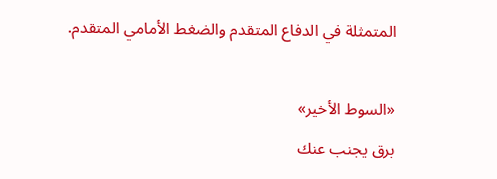المتمثلة في الدفاع المتقدم والضغط الأمامي المتقدم.

«السوط الأخير»
برق يجنب عنك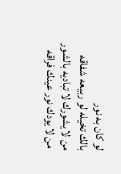لو كان به نور
بالك تخيله لو ربيعه شفاقه
من لا يشورك لا تباديه بالشور
 من لا يودك نور عينك فراقه